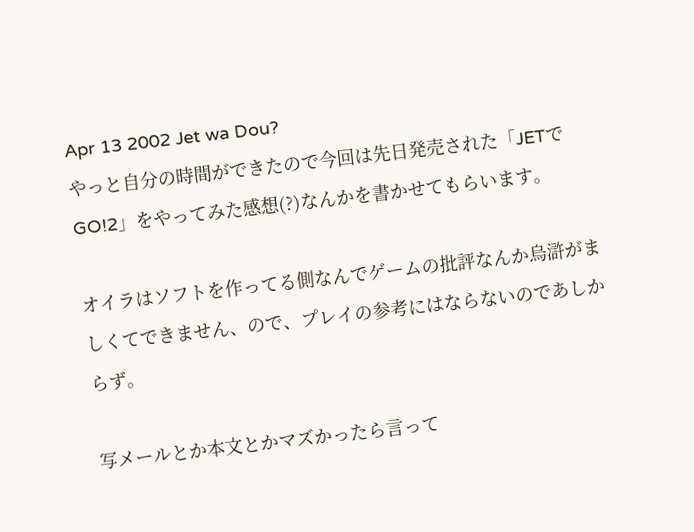Apr 13 2002 Jet wa Dou?
やっと自分の時間ができたので今回は先日発売された「JETでGO!2」をやってみた感想(?)なんかを書かせてもらいます。

オイラはソフトを作ってる側なんでゲームの批評なんか烏滸がましくてできません、ので、プレイの参考にはならないのであしからず。

写メールとか本文とかマズかったら言って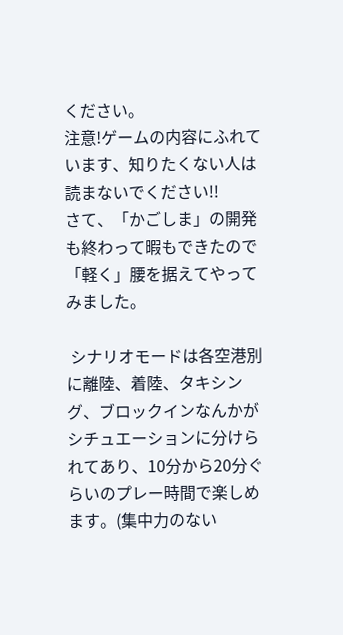ください。
注意!ゲームの内容にふれています、知りたくない人は読まないでください!!
さて、「かごしま」の開発も終わって暇もできたので「軽く」腰を据えてやってみました。

 シナリオモードは各空港別に離陸、着陸、タキシング、ブロックインなんかがシチュエーションに分けられてあり、10分から20分ぐらいのプレー時間で楽しめます。(集中力のない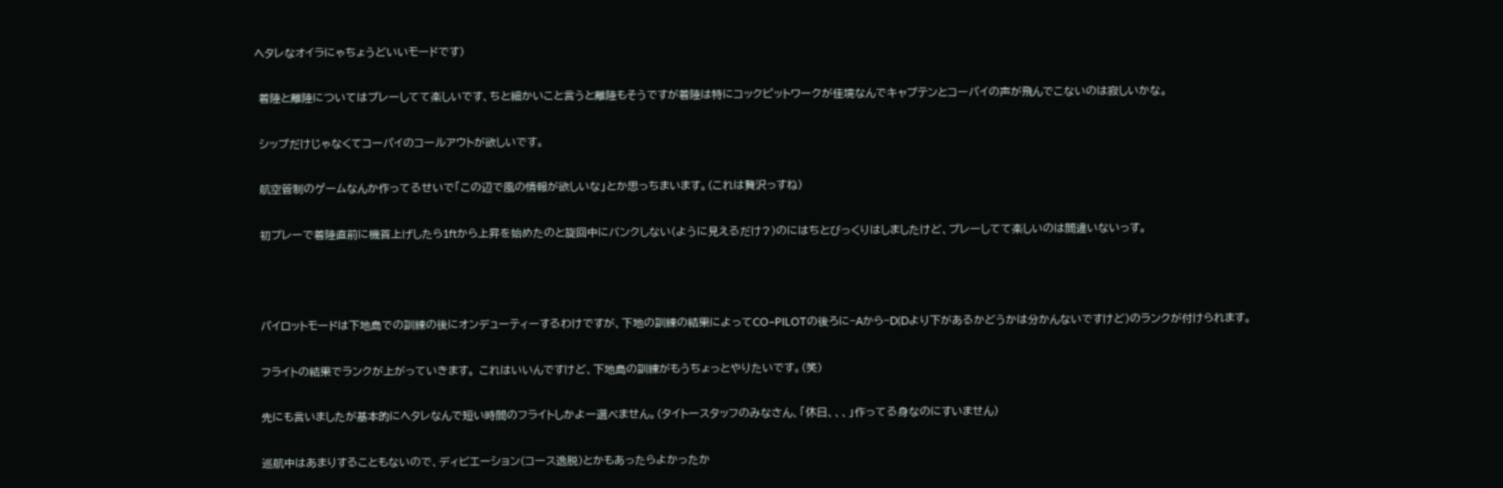ヘタレなオイラにゃちょうどいいモードです)

 着陸と離陸についてはプレーしてて楽しいです、ちと細かいこと言うと離陸もそうですが着陸は特にコックピットワークが佳境なんでキャプテンとコーパイの声が飛んでこないのは寂しいかな。

 シップだけじゃなくてコーパイのコールアウトが欲しいです。

 航空管制のゲームなんか作ってるせいで「この辺で風の情報が欲しいな」とか思っちまいます。(これは贅沢っすね)

 初プレーで着陸直前に機首上げしたら1ftから上昇を始めたのと旋回中にバンクしない(ように見えるだけ?)のにはちとびっくりはしましたけど、プレーしてて楽しいのは間違いないっす。



 パイロットモードは下地島での訓練の後にオンデューティーするわけですが、下地の訓練の結果によってCO−PILOTの後ろに−Aから−D(Dより下があるかどうかは分かんないですけど)のランクが付けられます。

 フライトの結果でランクが上がっていきます。 これはいいんですけど、下地島の訓練がもうちょっとやりたいです。(笑)

 先にも言いましたが基本的にヘタレなんで短い時間のフライトしかよー選べません。(タイトースタッフのみなさん、「休日、、、」作ってる身なのにすいません)

 巡航中はあまりすることもないので、ディビエーション(コース逸脱)とかもあったらよかったか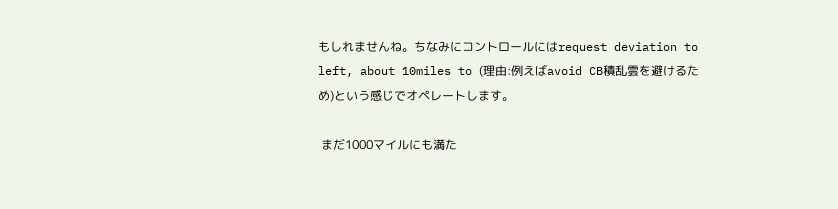もしれませんね。ちなみにコントロールにはrequest deviation to left, about 10miles to (理由:例えばavoid CB積乱雲を避けるため)という感じでオペレートします。

 まだ1000マイルにも満た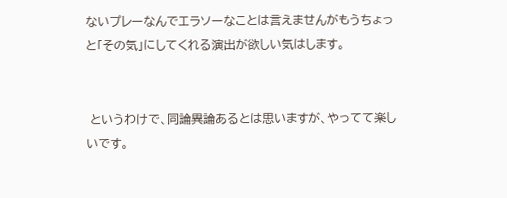ないプレーなんでエラソーなことは言えませんがもうちょっと「その気」にしてくれる演出が欲しい気はします。


 というわけで、同論異論あるとは思いますが、やってて楽しいです。